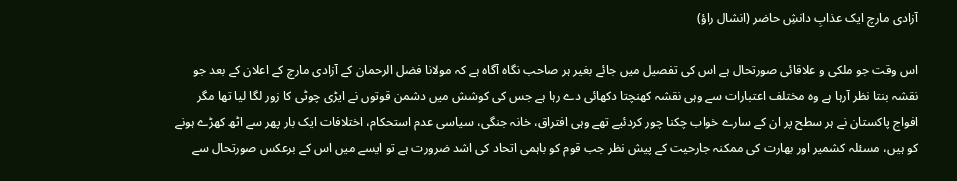آزادی مارچ ایک عذابِ دانشِ حاضر (انشال راؤ)

اس وقت جو ملکی و علاقائی صورتحال ہے اس کی تفصیل میں جائے بغیر ہر صاحب نگاہ آگاہ ہے کہ مولانا فضل الرحمان کے آزادی مارچ کے اعلان کے بعد جو نقشہ بنتا نظر آرہا ہے وہ مختلف اعتبارات سے وہی نقشہ کھنچتا دکھائی دے رہا ہے جس کی کوشش میں دشمن قوتوں نے ایڑی چوٹی کا زور لگا لیا تھا مگر افواج پاکستان نے ہر سطح پر ان کے سارے خواب چکنا چور کردئیے تھے وہی افتراق، خانہ جنگی، سیاسی عدم استحکام، اختلافات ایک بار پھر سے اٹھ کھڑے ہونے کو ہیں، مسئلہ کشمیر اور بھارت کی ممکنہ جارحیت کے پیش نظر جب قوم کو باہمی اتحاد کی اشد ضرورت ہے تو ایسے میں اس کے برعکس صورتحال سے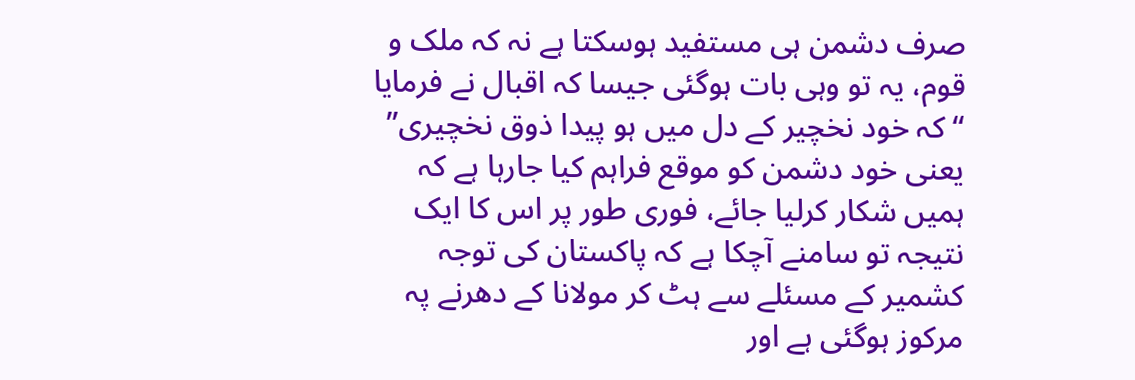صرف دشمن ہی مستفید ہوسکتا ہے نہ کہ ملک و قوم، یہ تو وہی بات ہوگئی جیسا کہ اقبال نے فرمایا “کہ خود نخچیر کے دل میں ہو پیدا ذوق نخچیری” یعنی خود دشمن کو موقع فراہم کیا جارہا ہے کہ ہمیں شکار کرلیا جائے، فوری طور پر اس کا ایک نتیجہ تو سامنے آچکا ہے کہ پاکستان کی توجہ کشمیر کے مسئلے سے ہٹ کر مولانا کے دھرنے پہ مرکوز ہوگئی ہے اور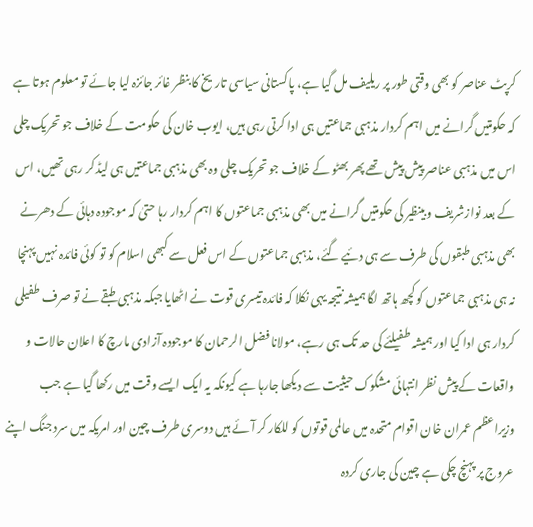کرپٹ عناصر کو بھی وقتی طور پر ریلیف مل گیا ہے، پاکستانی سیاسی تاریخ کا بنظر غائر جائزہ لیا جائے تو معلوم ہوتا ہے کہ حکومتیں گرانے میں اہم کردار مذہبی جماعتیں ہی ادا کرتی رہی ہیں، ایوب خان کی حکومت کے خلاف جو تحریک چلی اس میں مذہبی عناصر پیش پیش تھے پھر بھٹو کے خلاف جو تحریک چلی وہ بھی مذہبی جماعتیں ہی لیڈ کر رہی تھیں، اس کے بعد نوازشریف و بینظیر کی حکومتیں گرانے میں بھی مذہبی جماعتوں کا اہم کردار رہا حتیٰ کہ موجودہ دہائی کے دھرنے بھی مذہبی طبقوں کی طرف سے ہی دئیے گئے، مذہبی جماعتوں کے اس فعل سے کبھی اسلام کو تو کوئی فائدہ نہیں پہنچا نہ ہی مذہبی جماعتوں کو کچھ ہاتھ لگا ہمیشہ نتیجہ یہی نکلا کہ فائدہ تیسری قوت نے اٹھایا جبکہ مذہبی طبقے نے تو صرف طفیلی کردار ہی ادا کیا اور ہمیشہ طفیلئے کی حد تک ہی رہے، مولانا فضل الرحمان کا موجودہ آزادی مارچ کا اعلان حالات و واقعات کے پیش نظر انتہائی مشکوک حیثیت سے دیکھا جارہا ہے کیونکہ یہ ایک ایسے وقت میں رکھا گیا ہے جب وزیراعظم عمران خان اقوام متحدہ میں عالمی قوتوں کو للکار کر آئے ہیں دوسری طرف چین اور امریکہ میں سرد جنگ اپنے عروج پر پہنچ چکی ہے چین کی جاری کردہ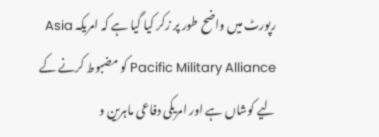رپورٹ میں واضح طور پر زکر کیا گیا ہے کہ امریکہ Asia Pacific Military Alliance کو مضبوط کرنے کے لیے کوشاں ہے اور امریکی دفاعی ماہرین و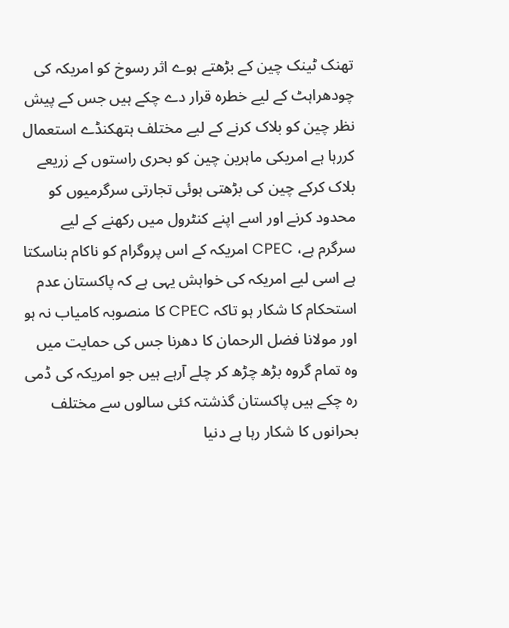تھنک ٹینک چین کے بڑھتے ہوے اثر رسوخ کو امریکہ کی چودھراہٹ کے لیے خطرہ قرار دے چکے ہیں جس کے پیش نظر چین کو بلاک کرنے کے لیے مختلف ہتھکنڈے استعمال کررہا ہے امریکی ماہرین چین کو بحری راستوں کے زریعے بلاک کرکے چین کی بڑھتی ہوئی تجارتی سرگرمیوں کو محدود کرنے اور اسے اپنے کنٹرول میں رکھنے کے لیے سرگرم ہے، CPEC امریکہ کے اس پروگرام کو ناکام بناسکتا ہے اسی لیے امریکہ کی خواہش یہی ہے کہ پاکستان عدم استحکام کا شکار ہو تاکہ CPEC کا منصوبہ کامیاب نہ ہو اور مولانا فضل الرحمان کا دھرنا جس کی حمایت میں وہ تمام گروہ بڑھ چڑھ کر چلے آرہے ہیں جو امریکہ کی ڈمی رہ چکے ہیں پاکستان گذشتہ کئی سالوں سے مختلف بحرانوں کا شکار رہا ہے دنیا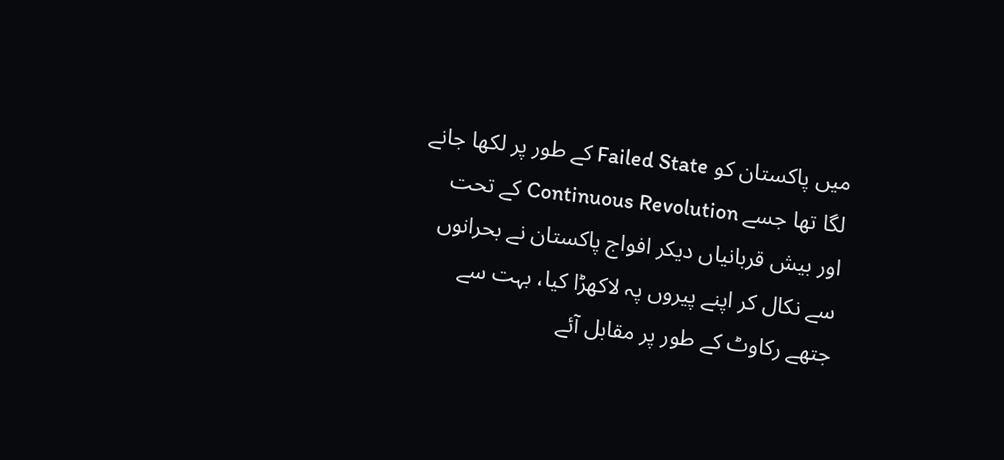میں پاکستان کو Failed State کے طور پر لکھا جانے لگا تھا جسے Continuous Revolution کے تحت اور بیش قربانیاں دیکر افواج پاکستان نے بحرانوں سے نکال کر اپنے پیروں پہ لاکھڑا کیا، بہت سے جتھے رکاوٹ کے طور پر مقابل آئے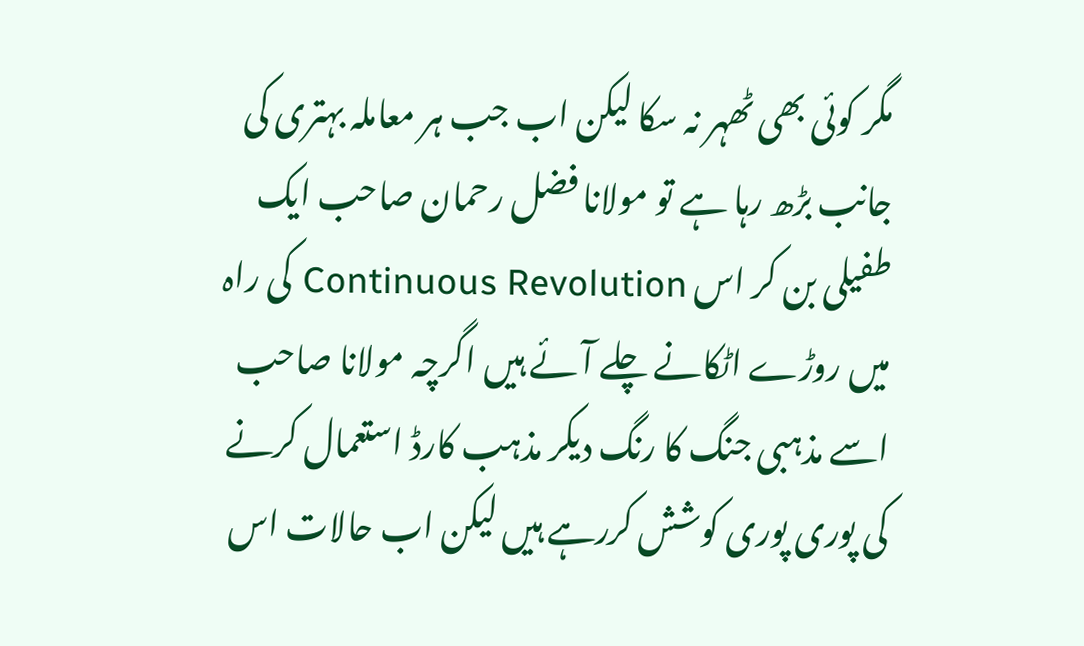مگر کوئی بھی ٹھہر نہ سکا لیکن اب جب ہر معاملہ بہتری کی جانب بڑھ رہا ہے تو مولانا فضل رحمان صاحب ایک طفیلی بن کر اس Continuous Revolution کی راہ میں روڑے اٹکانے چلے آئے ہیں اگرچہ مولانا صاحب اسے مذہبی جنگ کا رنگ دیکر مذہب کارڈ استعمال کرنے کی پوری پوری کوشش کررہے ہیں لیکن اب حالات اس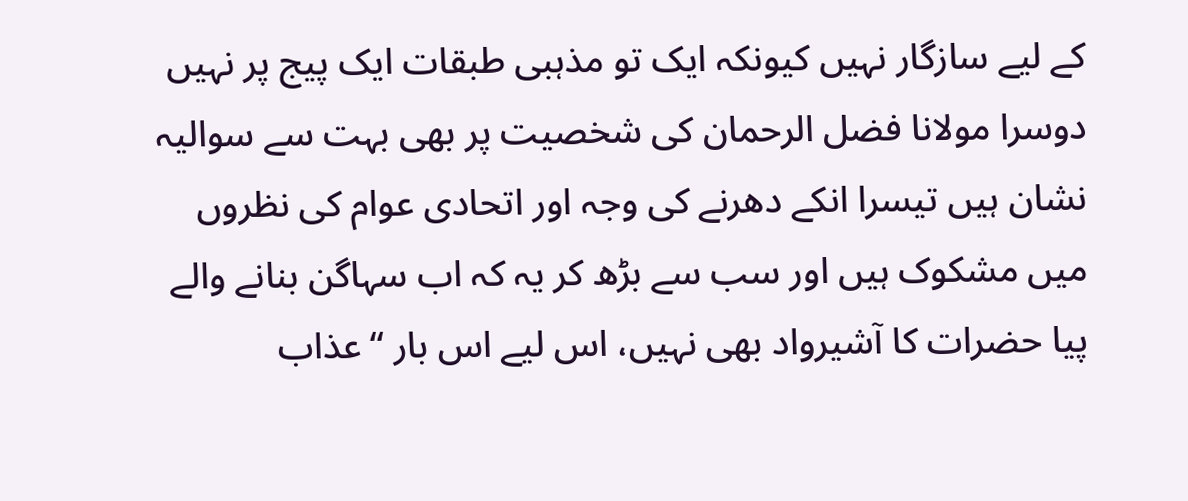کے لیے سازگار نہیں کیونکہ ایک تو مذہبی طبقات ایک پیج پر نہیں دوسرا مولانا فضل الرحمان کی شخصیت پر بھی بہت سے سوالیہ نشان ہیں تیسرا انکے دھرنے کی وجہ اور اتحادی عوام کی نظروں میں مشکوک ہیں اور سب سے بڑھ کر یہ کہ اب سہاگن بنانے والے پیا حضرات کا آشیرواد بھی نہیں، اس لیے اس بار “عذاب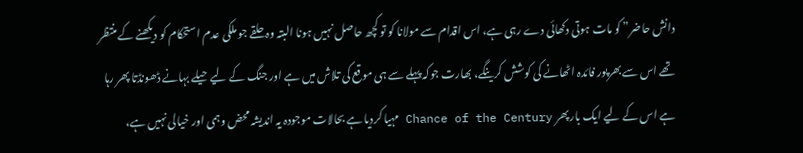دانش حاضر” کو مات ہوتی دکھائی دے رہی ہے، اس اقدام سے مولانا کو تو کچھ حاصل نہیں ہونا البتہ وہ حلقے جو ملکی عدم استحکام کو دیکھنے کے منتظر تھے اس سے بھرپور فائدہ اٹھانے کی کوشش کرینگے، بھارت جوکہ پہلے سے ہی موقع کی تلاش میں ہے اور جنگ کے لیے حیلے بہانے ڈھونڈتا پھر رہا ہے اس کے لیے ایک بار پھر Chance of the Century مہیا کردیا ہے بحالات موجودہ یہ اندیشہ محض وہمی اور خیالی نہیں ہے،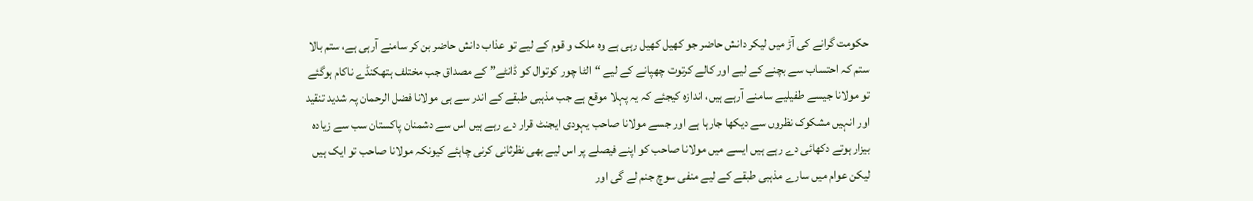حکومت گرانے کی آڑ میں لیکر دانش حاضر جو کھیل کھیل رہی ہے وہ ملک و قوم کے لیے تو عذاب دانش حاضر بن کر سامنے آرہی ہے، ستم بالا ستم کہ احتساب سے بچنے کے لیے اور کالے کرتوت چھپانے کے لیے “الٹا چور کوتوال کو ڈانٹے” کے مصداق جب مختلف ہتھکنڈے ناکام ہوگئے تو مولانا جیسے طفیلیے سامنے آرہے ہیں، اندازہ کیجئے کہ یہ پہلا موقع ہے جب مذہبی طبقے کے اندر سے ہی مولانا فضل الرحمان پہ شدید تنقید اور انہیں مشکوک نظروں سے دیکھا جارہا ہے اور جسے مولانا صاحب یہودی ایجنٹ قرار دے رہے ہیں اس سے دشمنان پاکستان سب سے زیادہ بیزار ہوتے دکھائی دے رہے ہیں ایسے میں مولانا صاحب کو اپنے فیصلے پر اس لیے بھی نظرثانی کرنی چاہئے کیونکہ مولانا صاحب تو ایک ہیں لیکن عوام میں سارے مذہبی طبقے کے لیے منفی سوچ جنم لے گی اور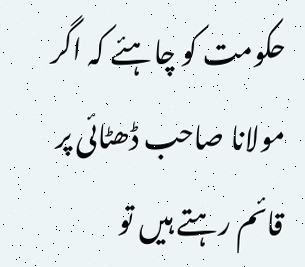حکومت کو چاہئے کہ اگر مولانا صاحب ڈھٹائی پر قائم رہتے ہیں تو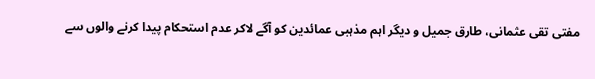مفتی تقی عثمانی، طارق جمیل و دیگر اہم مذہبی عمائدین کو آگے لاکر عدم استحکام پیدا کرنے والوں سے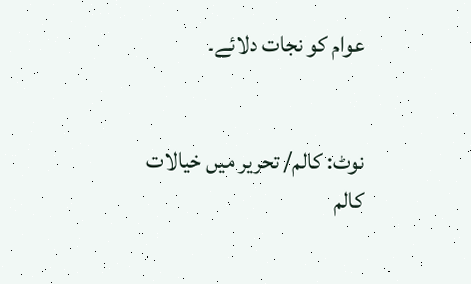عوام کو نجات دلائے۔


نوٹ: کالم/ تحریر میں خیالات کالم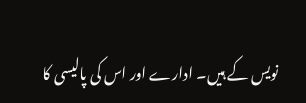نویس کے ہیں۔ ادارے اور اس کی پالیسی کا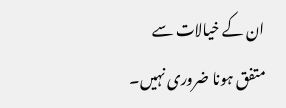ان کے خیالات سے متفق ہونا ضروری نہیں۔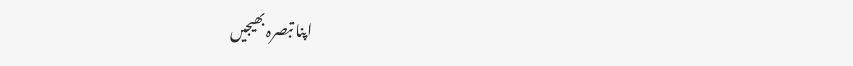اپنا تبصرہ بھیجیں